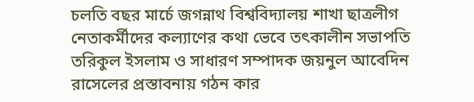চলতি বছর মার্চে জগন্নাথ বিশ্ববিদ্যালয় শাখা ছাত্রলীগ নেতাকর্মীদের কল্যাণের কথা ভেবে তৎকালীন সভাপতি তরিকুল ইসলাম ও সাধারণ সম্পাদক জয়নুল আবেদিন রাসেলের প্রস্তাবনায় গঠন কার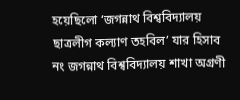হয়েছিলো ‘জগন্নাথ বিশ্ববিদ্যালয় ছাত্রলীগ কল্যাণ তহবিল’ যার হিসাব নং জগন্নাথ বিশ্ববিদ্যালয় শাখা অগ্রণী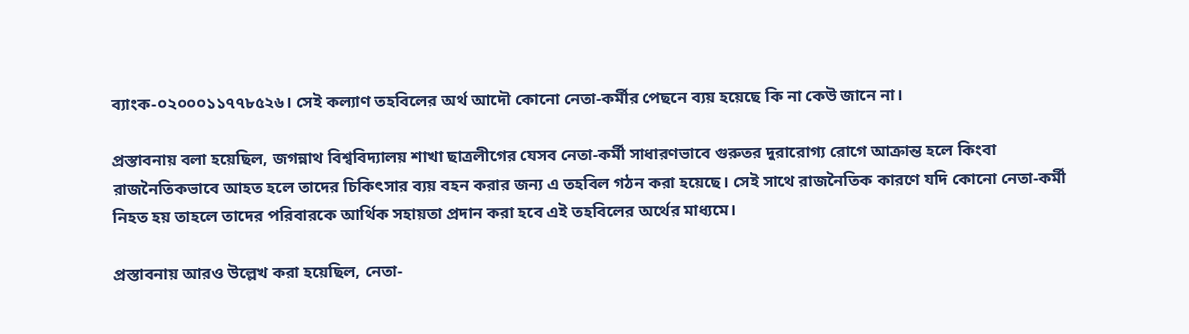ব্যাংক-০২০০০১১৭৭৮৫২৬। সেই কল্যাণ তহবিলের অর্থ আদৌ কোনো নেতা-কর্মীর পেছনে ব্যয় হয়েছে কি না কেউ জানে না।

প্রস্তাবনায় বলা হয়েছিল, জগন্নাথ বিশ্ববিদ্যালয় শাখা ছাত্রলীগের যেসব নেতা-কর্মী সাধারণভাবে গুরুতর দুরারোগ্য রোগে আক্রান্ত হলে কিংবা রাজনৈতিকভাবে আহত হলে তাদের চিকিৎসার ব্যয় বহন করার জন্য এ তহবিল গঠন করা হয়েছে। সেই সাথে রাজনৈতিক কারণে যদি কোনো নেতা-কর্মী নিহত হয় তাহলে তাদের পরিবারকে আর্থিক সহায়তা প্রদান করা হবে এই তহবিলের অর্থের মাধ্যমে।

প্রস্তাবনায় আরও উল্লেখ করা হয়েছিল, নেতা-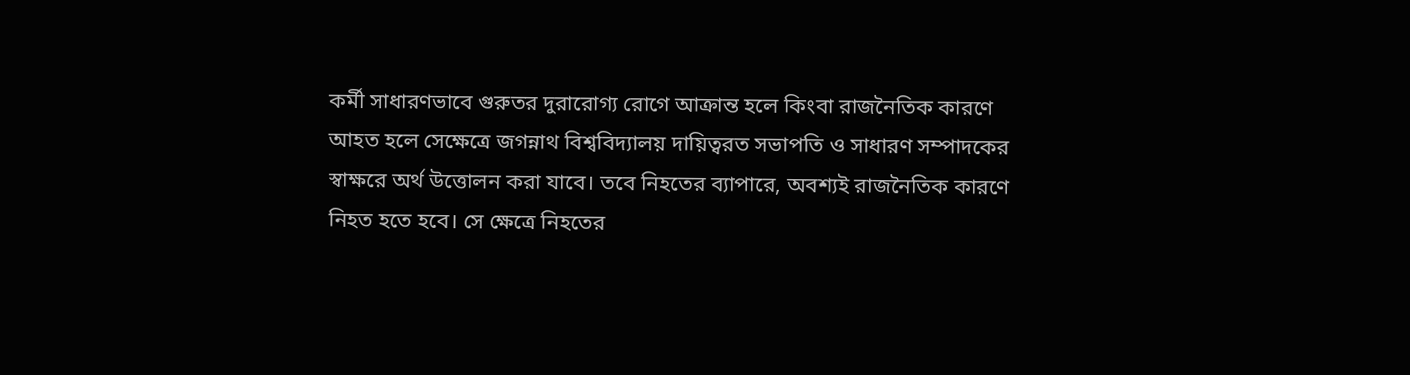কর্মী সাধারণভাবে গুরুতর দুরারোগ্য রোগে আক্রান্ত হলে কিংবা রাজনৈতিক কারণে আহত হলে সেক্ষেত্রে জগন্নাথ বিশ্ববিদ্যালয় দায়িত্বরত সভাপতি ও সাধারণ সম্পাদকের স্বাক্ষরে অর্থ উত্তোলন করা যাবে। তবে নিহতের ব্যাপারে, অবশ্যই রাজনৈতিক কারণে নিহত হতে হবে। সে ক্ষেত্রে নিহতের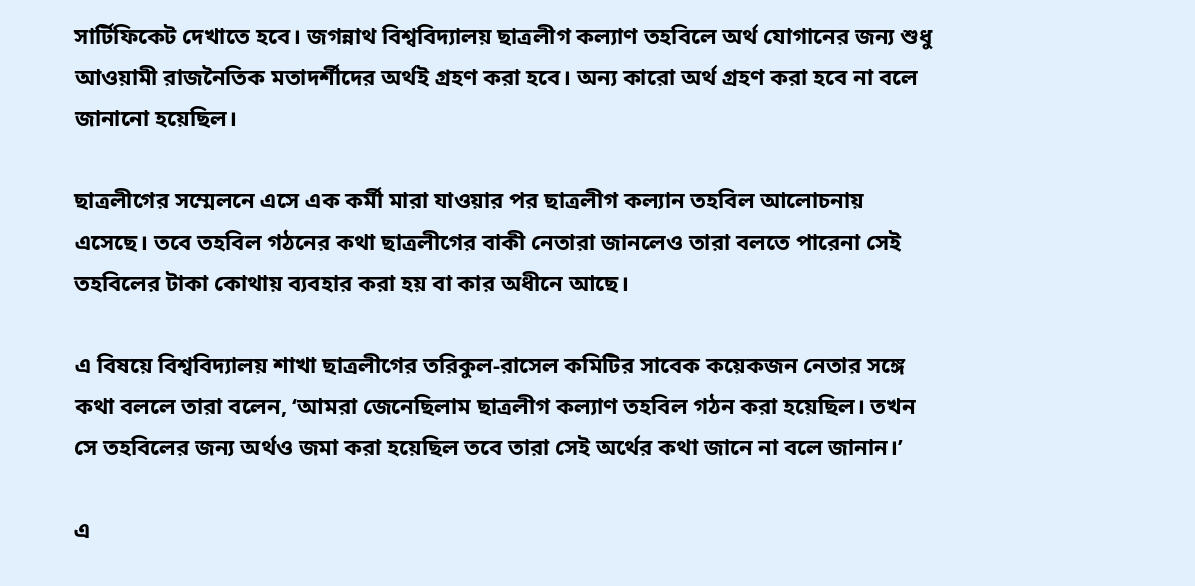সার্টিফিকেট দেখাতে হবে। জগন্নাথ বিশ্ববিদ্যালয় ছাত্রলীগ কল্যাণ তহবিলে অর্থ যোগানের জন্য শুধু আওয়ামী রাজনৈতিক মতাদর্শীদের অর্থই গ্রহণ করা হবে। অন্য কারো অর্থ গ্রহণ করা হবে না বলে জানানো হয়েছিল।

ছাত্রলীগের সম্মেলনে এসে এক কর্মী মারা যাওয়ার পর ছাত্রলীগ কল্যান তহবিল আলোচনায় এসেছে। তবে তহবিল গঠনের কথা ছাত্রলীগের বাকী নেতারা জানলেও তারা বলতে পারেনা সেই তহবিলের টাকা কোথায় ব্যবহার করা হয় বা কার অধীনে আছে।

এ বিষয়ে বিশ্ববিদ্যালয় শাখা ছাত্রলীগের তরিকুল-রাসেল কমিটির সাবেক কয়েকজন নেতার সঙ্গে কথা বললে তারা বলেন, ‘আমরা জেনেছিলাম ছাত্রলীগ কল্যাণ তহবিল গঠন করা হয়েছিল। তখন সে তহবিলের জন্য অর্থও জমা করা হয়েছিল তবে তারা সেই অর্থের কথা জানে না বলে জানান।’

এ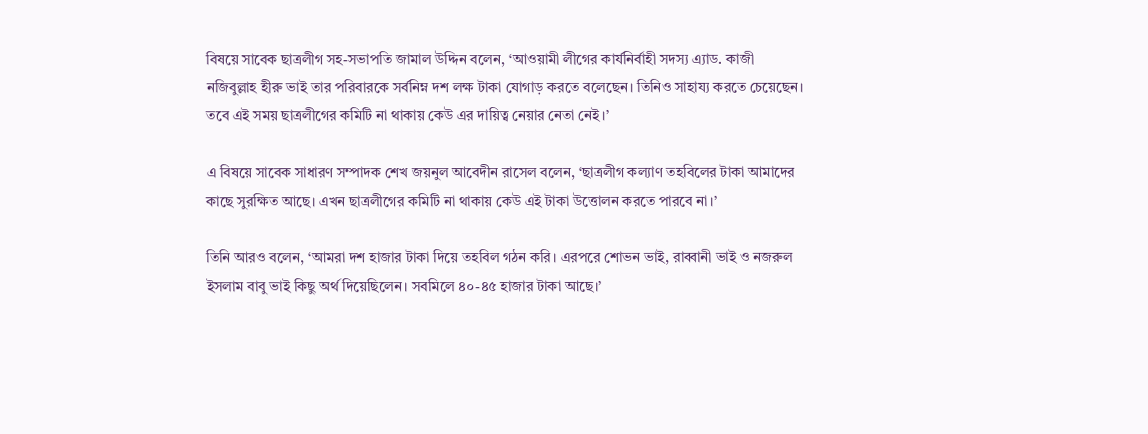বিষয়ে সাবেক ছাত্রলীগ সহ-সভাপতি জামাল উদ্দিন বলেন, ‘আওয়ামী লীগের কার্যনির্বাহী সদস্য এ্যাড. কাজী নজিবুল্লাহ হীরু ভাই তার পরিবারকে সর্বনিম্ন দশ লক্ষ টাকা যোগাড় করতে বলেছেন। তিনিও সাহায্য করতে চেয়েছেন। তবে এই সময় ছাত্রলীগের কমিটি না থাকায় কেউ এর দায়িত্ব নেয়ার নেতা নেই।’

এ বিষয়ে সাবেক সাধারণ সম্পাদক শেখ জয়নুল আবেদীন রাসেল বলেন, ‘ছাত্রলীগ কল্যাণ তহবিলের টাকা আমাদের কাছে সুরক্ষিত আছে। এখন ছাত্রলীগের কমিটি না থাকায় কেউ এই টাকা উত্তোলন করতে পারবে না।’

তিনি আরও বলেন, ‘আমরা দশ হাজার টাকা দিয়ে তহবিল গঠন করি। এরপরে শোভন ভাই, রাব্বানী ভাই ও নজরুল ইসলাম বাবু ভাই কিছু অর্থ দিয়েছিলেন। সবমিলে ৪০-৪৫ হাজার টাকা আছে।’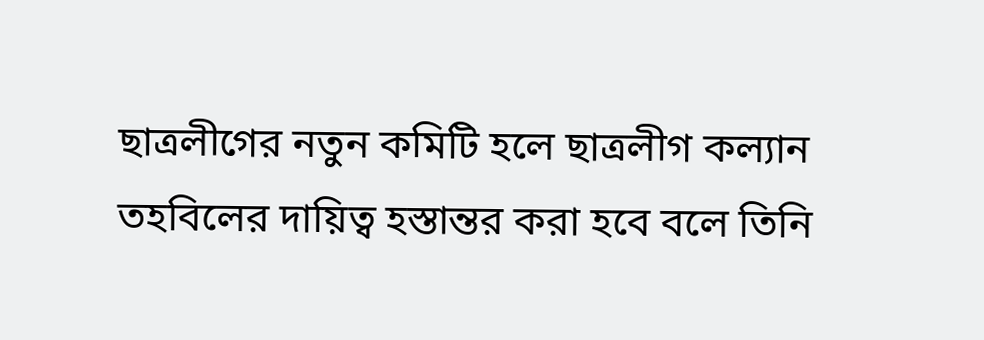ছাত্রলীগের নতুন কমিটি হলে ছাত্রলীগ কল্যান তহবিলের দায়িত্ব হস্তান্তর করা হবে বলে তিনি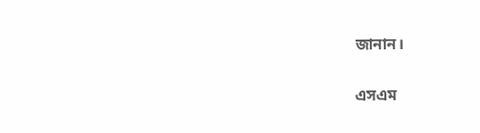জানান।

এসএম